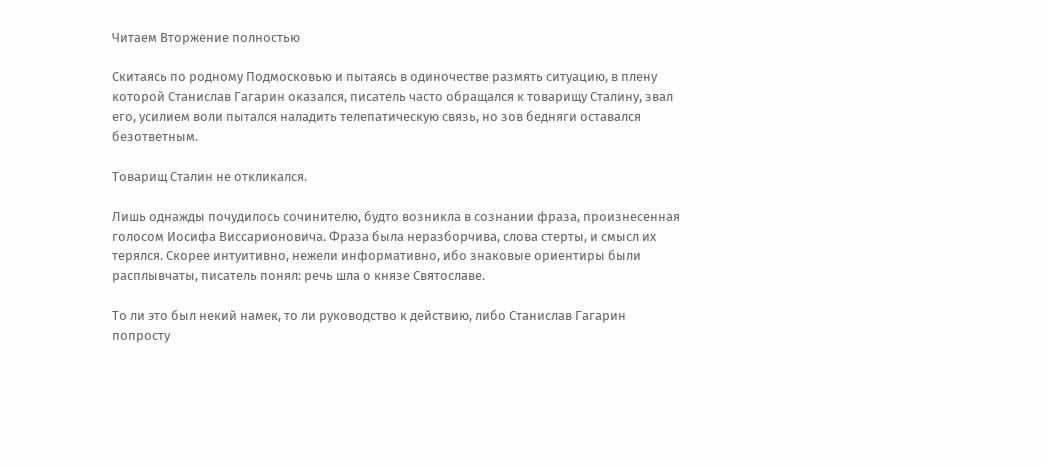Читаем Вторжение полностью

Скитаясь по родному Подмосковью и пытаясь в одиночестве размять ситуацию, в плену которой Станислав Гагарин оказался, писатель часто обращался к товарищу Сталину, звал его, усилием воли пытался наладить телепатическую связь, но зов бедняги оставался безответным.

Товарищ Сталин не откликался.

Лишь однажды почудилось сочинителю, будто возникла в сознании фраза, произнесенная голосом Иосифа Виссарионовича. Фраза была неразборчива, слова стерты, и смысл их терялся. Скорее интуитивно, нежели информативно, ибо знаковые ориентиры были расплывчаты, писатель понял: речь шла о князе Святославе.

То ли это был некий намек, то ли руководство к действию, либо Станислав Гагарин попросту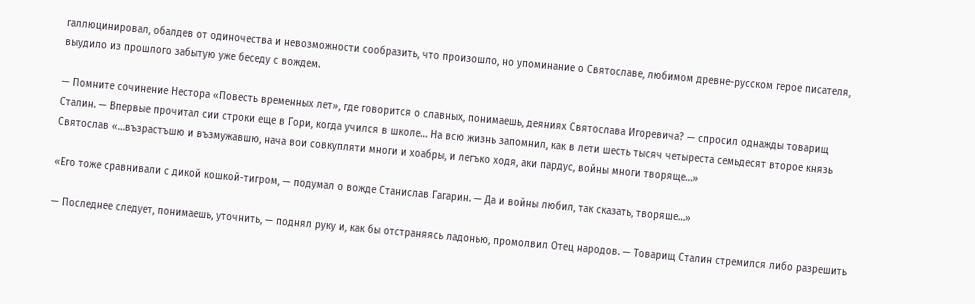галлюцинировал, обалдев от одиночества и невозможности сообразить, что произошло, но упоминание о Святославе, любимом древне-русском герое писателя, выудило из прошлого забытую уже беседу с вождем.

— Помните сочинение Нестора «Повесть временных лет», где говорится о славных, понимаешь, деяниях Святослава Игоревича? — спросил однажды товарищ Сталин. — Впервые прочитал сии строки еще в Гори, когда учился в школе… На всю жизнь запомнил, как в лети шесть тысяч четыреста семьдесят второе князь Святослав «…възрастъшю и възмужавшю, нача вои совкупляти многи и хоабры, и легъко ходя, аки пардус, войны многи творяще…»

«Его тоже сравнивали с дикой кошкой-тигром, — подумал о вожде Станислав Гагарин. — Да и войны любил, так сказать, творяше…»

— Последнее следует, понимаешь, уточнить, — поднял руку и, как бы отстраняясь ладонью, промолвил Отец народов. — Товарищ Сталин стремился либо разрешить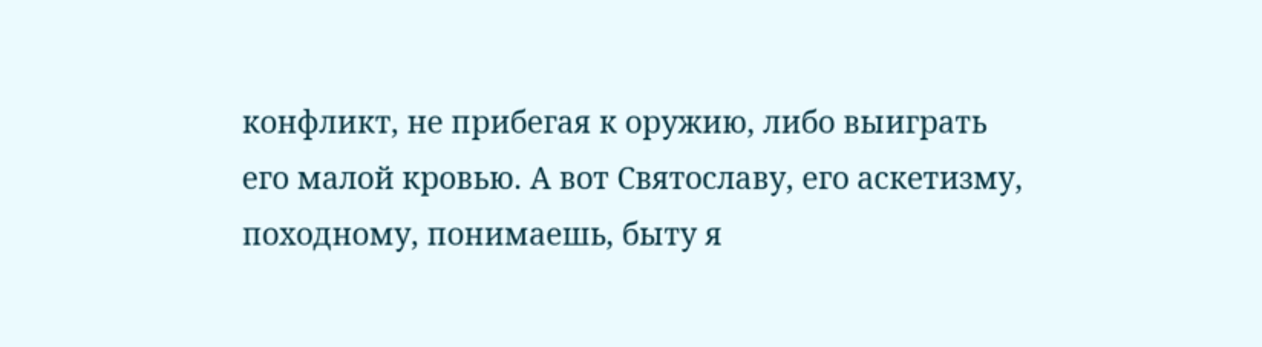конфликт, не прибегая к оружию, либо выиграть его малой кровью. А вот Святославу, его аскетизму, походному, понимаешь, быту я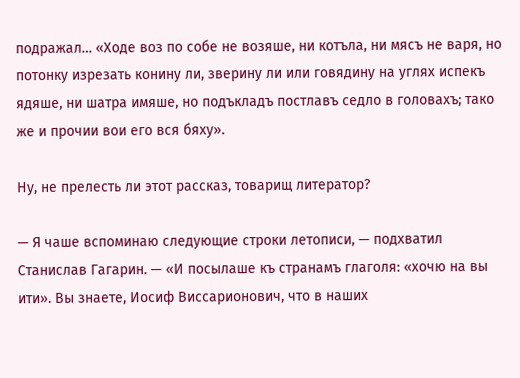подражал… «Ходе воз по собе не возяше, ни котъла, ни мясъ не варя, но потонку изрезать конину ли, зверину ли или говядину на углях испекъ ядяше, ни шатра имяше, но подъкладъ постлавъ седло в головахъ; тако же и прочии вои его вся бяху».

Ну, не прелесть ли этот рассказ, товарищ литератор?

— Я чаше вспоминаю следующие строки летописи, — подхватил Станислав Гагарин. — «И посылаше къ странамъ глаголя: «хочю на вы ити». Вы знаете, Иосиф Виссарионович, что в наших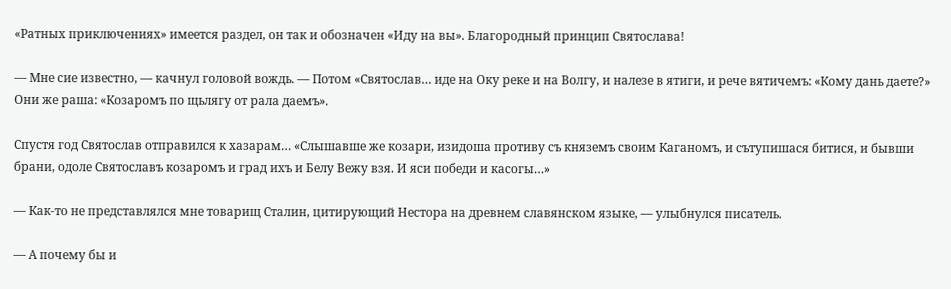«Ратных приключениях» имеется раздел, он так и обозначен «Иду на вы». Благородный принцип Святослава!

— Мне сие известно, — качнул головой вождь. — Потом «Святослав… иде на Оку реке и на Волгу, и налезе в ятиги, и рече вятичемъ: «Кому дань даете?» Они же раша: «Козаромъ по щьлягу от рала даемъ».

Спустя год Святослав отправился к хазарам… «Слышавше же козари, изидоша противу съ княземъ своим Каганомъ, и сътупишася битися, и бывши брани, одоле Святославъ козаромъ и град ихъ и Белу Вежу взя. И яси победи и касогы…»

— Как-то не представлялся мне товарищ Сталин, цитирующий Нестора на древнем славянском языке, — улыбнулся писатель.

— А почему бы и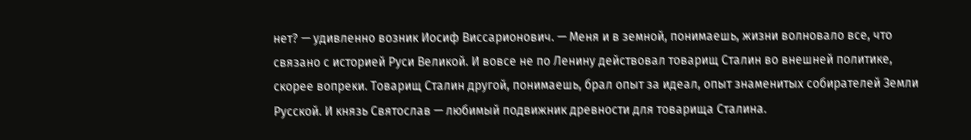нет? — удивленно возник Иосиф Виссарионович. — Меня и в земной, понимаешь, жизни волновало все, что связано с историей Руси Великой. И вовсе не по Ленину действовал товарищ Сталин во внешней политике, скорее вопреки. Товарищ Сталин другой, понимаешь, брал опыт за идеал, опыт знаменитых собирателей Земли Русской. И князь Святослав — любимый подвижник древности для товарища Сталина.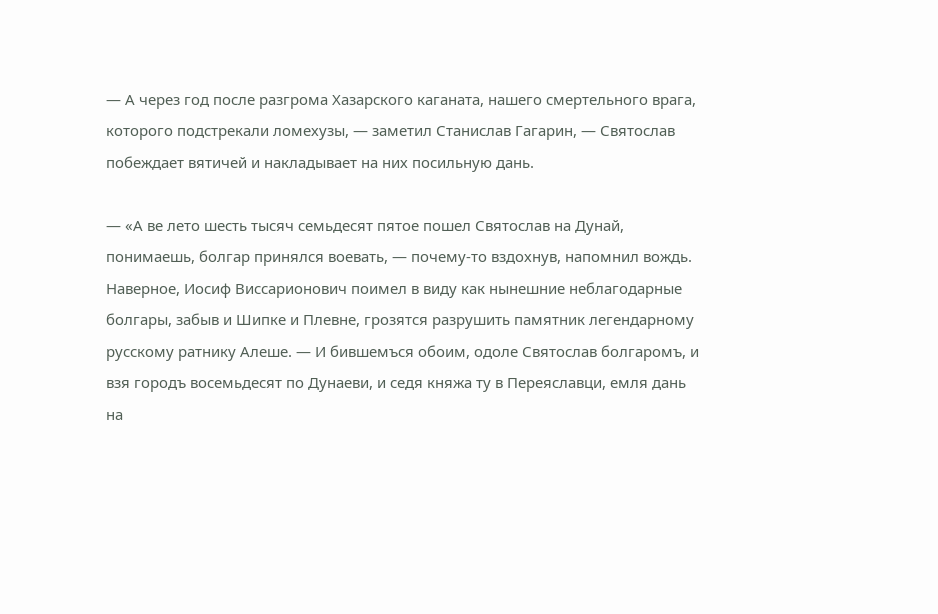— А через год после разгрома Хазарского каганата, нашего смертельного врага, которого подстрекали ломехузы, — заметил Станислав Гагарин, — Святослав побеждает вятичей и накладывает на них посильную дань.

— «А ве лето шесть тысяч семьдесят пятое пошел Святослав на Дунай, понимаешь, болгар принялся воевать, — почему-то вздохнув, напомнил вождь. Наверное, Иосиф Виссарионович поимел в виду как нынешние неблагодарные болгары, забыв и Шипке и Плевне, грозятся разрушить памятник легендарному русскому ратнику Алеше. — И бившемъся обоим, одоле Святослав болгаромъ, и взя городъ восемьдесят по Дунаеви, и седя княжа ту в Переяславци, емля дань на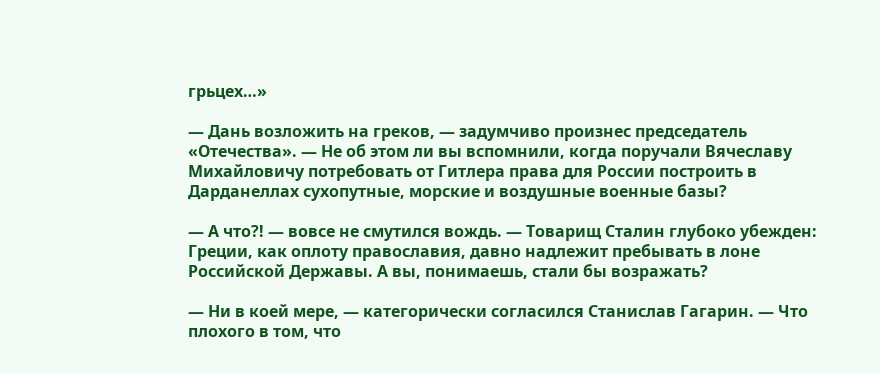грьцех…»

— Дань возложить на греков, — задумчиво произнес председатель «Отечества». — Не об этом ли вы вспомнили, когда поручали Вячеславу Михайловичу потребовать от Гитлера права для России построить в Дарданеллах сухопутные, морские и воздушные военные базы?

— А что?! — вовсе не смутился вождь. — Товарищ Сталин глубоко убежден: Греции, как оплоту православия, давно надлежит пребывать в лоне Российской Державы. А вы, понимаешь, стали бы возражать?

— Ни в коей мере, — категорически согласился Станислав Гагарин. — Что плохого в том, что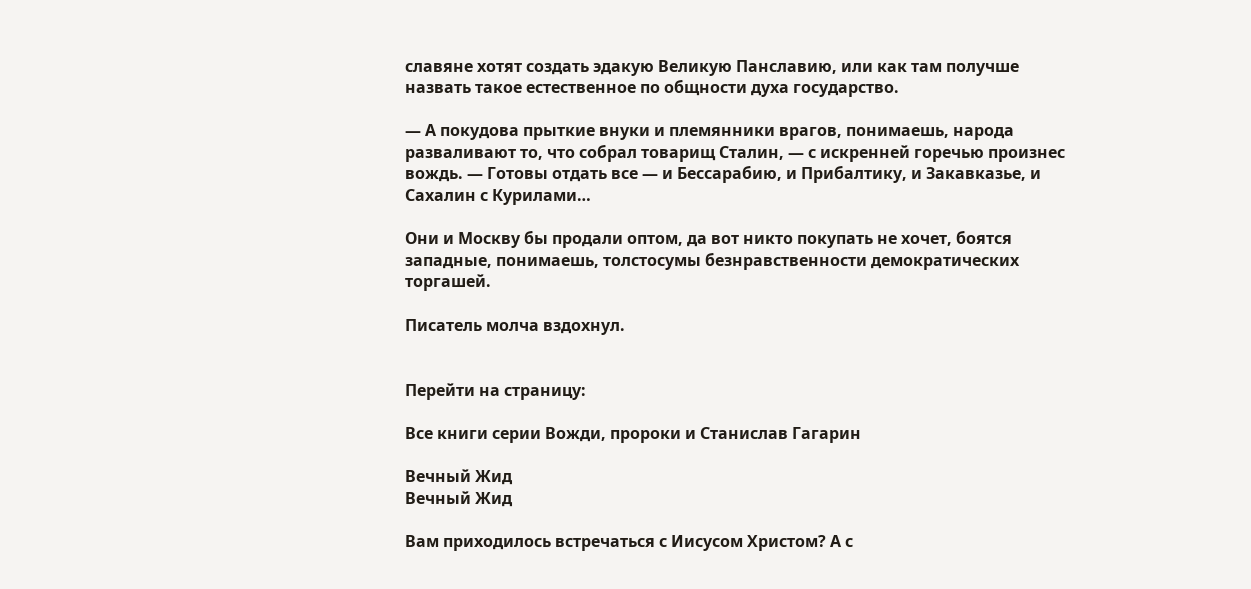славяне хотят создать эдакую Великую Панславию, или как там получше назвать такое естественное по общности духа государство.

— А покудова прыткие внуки и племянники врагов, понимаешь, народа разваливают то, что собрал товарищ Сталин, — с искренней горечью произнес вождь. — Готовы отдать все — и Бессарабию, и Прибалтику, и Закавказье, и Сахалин с Курилами…

Они и Москву бы продали оптом, да вот никто покупать не хочет, боятся западные, понимаешь, толстосумы безнравственности демократических торгашей.

Писатель молча вздохнул.


Перейти на страницу:

Все книги серии Вожди, пророки и Станислав Гагарин

Вечный Жид
Вечный Жид

Вам приходилось встречаться с Иисусом Христом? А с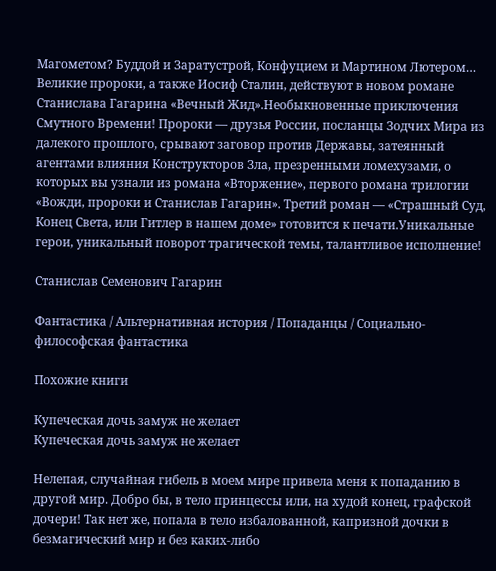Магометом? Буддой и Заратустрой, Конфуцием и Мартином Лютером… Великие пророки, а также Иосиф Сталин, действуют в новом романе Станислава Гагарина «Вечный Жид».Необыкновенные приключения Смутного Времени! Пророки — друзья России, посланцы Зодчих Мира из далекого прошлого, срывают заговор против Державы, затеянный агентами влияния Конструкторов Зла, презренными ломехузами, о которых вы узнали из романа «Вторжение», первого романа трилогии «Вожди, пророки и Станислав Гагарин». Третий роман — «Страшный Суд, Конец Света, или Гитлер в нашем доме» готовится к печати.Уникальные герои, уникальный поворот трагической темы, талантливое исполнение!

Станислав Семенович Гагарин

Фантастика / Альтернативная история / Попаданцы / Социально-философская фантастика

Похожие книги

Купеческая дочь замуж не желает
Купеческая дочь замуж не желает

Нелепая, случайная гибель в моем мире привела меня к попаданию в другой мир. Добро бы, в тело принцессы или, на худой конец, графской дочери! Так нет же, попала в тело избалованной, капризной дочки в безмагический мир и без каких-либо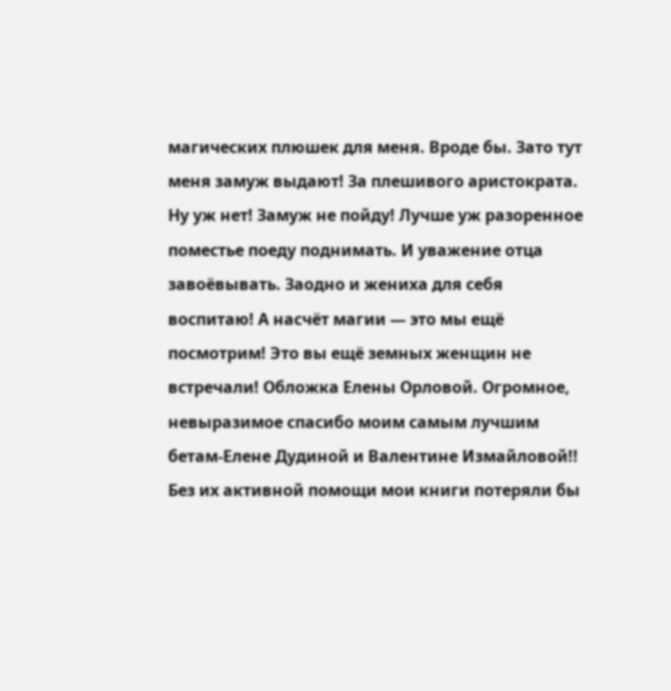магических плюшек для меня. Вроде бы. Зато тут меня замуж выдают! За плешивого аристократа. Ну уж нет! Замуж не пойду! Лучше уж разоренное поместье поеду поднимать. И уважение отца завоёвывать. Заодно и жениха для себя воспитаю! А насчёт магии — это мы ещё посмотрим! Это вы ещё земных женщин не встречали! Обложка Елены Орловой. Огромное, невыразимое спасибо моим самым лучшим бетам-Елене Дудиной и Валентине Измайловой!! Без их активной помощи мои книги потеряли бы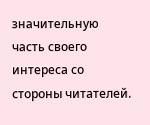значительную часть своего интереса со стороны читателей.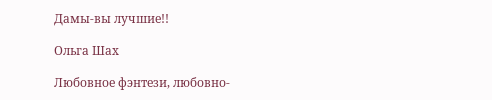Дамы-вы лучшие!!

Ольга Шах

Любовное фэнтези, любовно-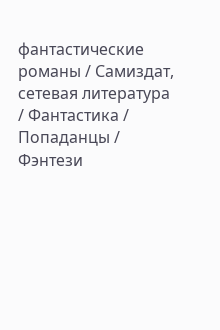фантастические романы / Самиздат, сетевая литература / Фантастика / Попаданцы / Фэнтези